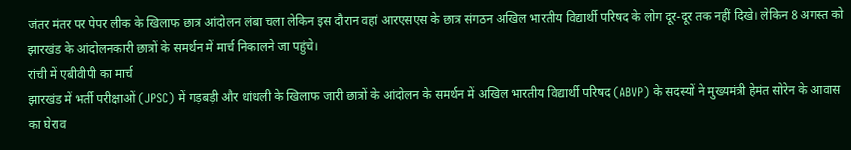जंतर मंतर पर पेपर लीक के खिलाफ छात्र आंदोलन लंबा चला लेकिन इस दौरान वहां आरएसएस के छात्र संगठन अखिल भारतीय विद्यार्थी परिषद के लोग दूर-दूर तक नहीं दिखे। लेकिन 8 अगस्त को झारखंड के आंदोलनकारी छात्रों के समर्थन में मार्च निकालने जा पहुंचे।
रांची में एबीवीपी का मार्च
झारखंड में भर्ती परीक्षाओं (JPSC) में गड़बड़ी और धांधली के खिलाफ जारी छात्रों के आंदोलन के समर्थन में अखिल भारतीय विद्यार्थी परिषद (ABVP) के सदस्यों ने मुख्यमंत्री हेमंत सोरेन के आवास का घेराव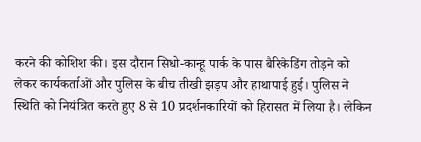करने की कोशिश की। इस दौरान सिधो-कान्हू पार्क के पास बैरिकेडिंग तोड़ने को लेकर कार्यकर्ताओं और पुलिस के बीच तीखी झड़प और हाथापाई हुई। पुलिस ने स्थिति को नियंत्रित करते हुए 8 से 10 प्रदर्शनकारियों को हिरासत में लिया है। लेकिन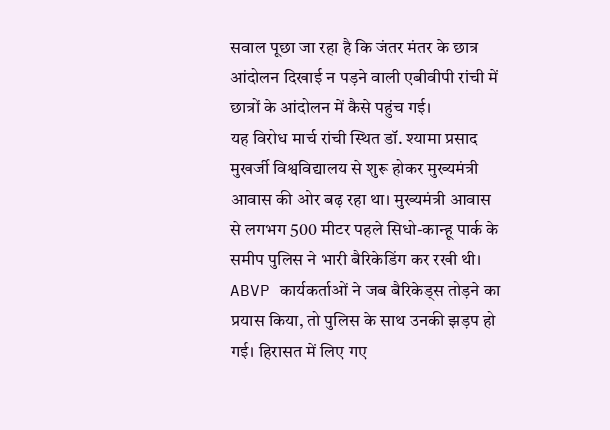सवाल पूछा जा रहा है कि जंतर मंतर के छात्र आंदोलन दिखाई न पड़ने वाली एबीवीपी रांची में छात्रों के आंदोलन में कैसे पहुंच गई।
यह विरोध मार्च रांची स्थित डॉ. श्यामा प्रसाद मुखर्जी विश्वविद्यालय से शुरू होकर मुख्यमंत्री आवास की ओर बढ़ रहा था। मुख्यमंत्री आवास से लगभग 500 मीटर पहले सिधो-कान्हू पार्क के समीप पुलिस ने भारी बैरिकेडिंग कर रखी थी। ABVP कार्यकर्ताओं ने जब बैरिकेड्स तोड़ने का प्रयास किया, तो पुलिस के साथ उनकी झड़प हो गई। हिरासत में लिए गए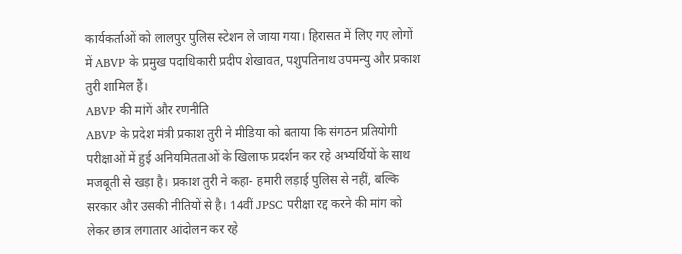कार्यकर्ताओं को लालपुर पुलिस स्टेशन ले जाया गया। हिरासत में लिए गए लोगों में ABVP के प्रमुख पदाधिकारी प्रदीप शेखावत, पशुपतिनाथ उपमन्यु और प्रकाश तुरी शामिल हैं।
ABVP की मांगें और रणनीति
ABVP के प्रदेश मंत्री प्रकाश तुरी ने मीडिया को बताया कि संगठन प्रतियोगी परीक्षाओं में हुई अनियमितताओं के खिलाफ प्रदर्शन कर रहे अभ्यर्थियों के साथ मजबूती से खड़ा है। प्रकाश तुरी ने कहा- हमारी लड़ाई पुलिस से नहीं, बल्कि सरकार और उसकी नीतियों से है। 14वीं JPSC परीक्षा रद्द करने की मांग को लेकर छात्र लगातार आंदोलन कर रहे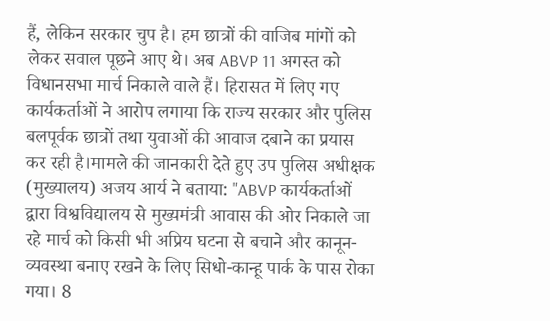हैं, लेकिन सरकार चुप है। हम छात्रों की वाजिब मांगों को लेकर सवाल पूछने आए थे। अब ABVP 11 अगस्त को विधानसभा मार्च निकाले वाले हैं। हिरासत में लिए गए कार्यकर्ताओं ने आरोप लगाया कि राज्य सरकार और पुलिस बलपूर्वक छात्रों तथा युवाओं की आवाज दबाने का प्रयास कर रही है।मामले की जानकारी देते हुए उप पुलिस अधीक्षक (मुख्यालय) अजय आर्य ने बताया: "ABVP कार्यकर्ताओं द्वारा विश्वविद्यालय से मुख्यमंत्री आवास की ओर निकाले जा रहे मार्च को किसी भी अप्रिय घटना से बचाने और कानून-व्यवस्था बनाए रखने के लिए सिधो-कान्हू पार्क के पास रोका गया। 8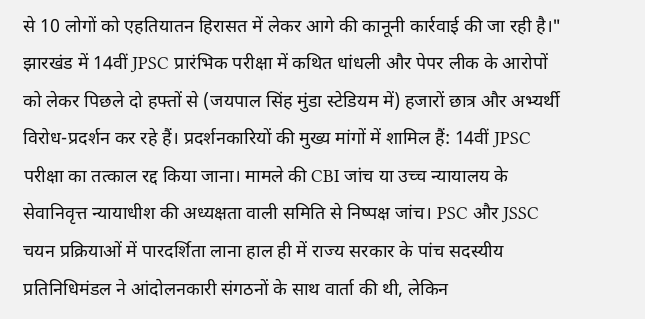से 10 लोगों को एहतियातन हिरासत में लेकर आगे की कानूनी कार्रवाई की जा रही है।"
झारखंड में 14वीं JPSC प्रारंभिक परीक्षा में कथित धांधली और पेपर लीक के आरोपों को लेकर पिछले दो हफ्तों से (जयपाल सिंह मुंडा स्टेडियम में) हजारों छात्र और अभ्यर्थी विरोध-प्रदर्शन कर रहे हैं। प्रदर्शनकारियों की मुख्य मांगों में शामिल हैं: 14वीं JPSC परीक्षा का तत्काल रद्द किया जाना। मामले की CBI जांच या उच्च न्यायालय के सेवानिवृत्त न्यायाधीश की अध्यक्षता वाली समिति से निष्पक्ष जांच। PSC और JSSC चयन प्रक्रियाओं में पारदर्शिता लाना हाल ही में राज्य सरकार के पांच सदस्यीय प्रतिनिधिमंडल ने आंदोलनकारी संगठनों के साथ वार्ता की थी, लेकिन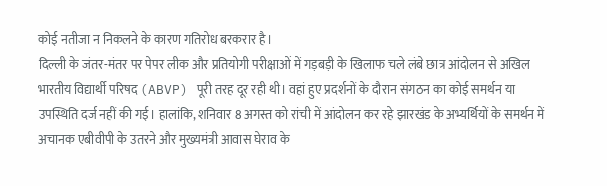कोई नतीजा न निकलने के कारण गतिरोध बरकरार है।
दिल्ली के जंतर-मंतर पर पेपर लीक और प्रतियोगी परीक्षाओं में गड़बड़ी के खिलाफ चले लंबे छात्र आंदोलन से अखिल भारतीय विद्यार्थी परिषद (ABVP) पूरी तरह दूर रही थी। वहां हुए प्रदर्शनों के दौरान संगठन का कोई समर्थन या उपस्थिति दर्ज नहीं की गई। हालांकि, शनिवार 8 अगस्त को रांची में आंदोलन कर रहे झारखंड के अभ्यर्थियों के समर्थन में अचानक एबीवीपी के उतरने और मुख्यमंत्री आवास घेराव के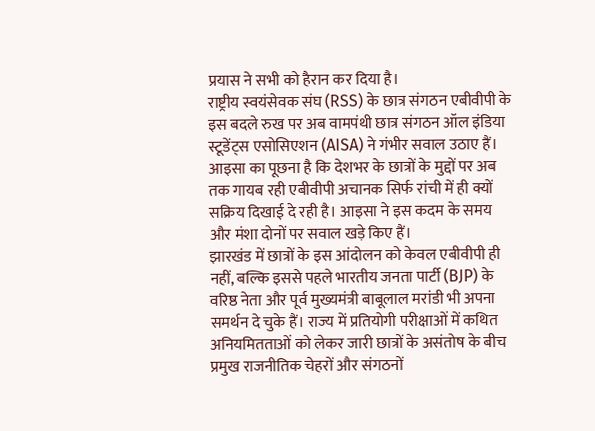प्रयास ने सभी को हैरान कर दिया है।
राष्ट्रीय स्वयंसेवक संघ (RSS) के छात्र संगठन एबीवीपी के इस बदले रुख पर अब वामपंथी छात्र संगठन ऑल इंडिया स्टूडेंट्स एसोसिएशन (AISA) ने गंभीर सवाल उठाए हैं। आइसा का पूछना है कि देशभर के छात्रों के मुद्दों पर अब तक गायब रही एबीवीपी अचानक सिर्फ रांची में ही क्यों सक्रिय दिखाई दे रही है। आइसा ने इस कदम के समय और मंशा दोनों पर सवाल खड़े किए हैं।
झारखंड में छात्रों के इस आंदोलन को केवल एबीवीपी ही नहीं, बल्कि इससे पहले भारतीय जनता पार्टी (BJP) के वरिष्ठ नेता और पूर्व मुख्यमंत्री बाबूलाल मरांडी भी अपना समर्थन दे चुके हैं। राज्य में प्रतियोगी परीक्षाओं में कथित अनियमितताओं को लेकर जारी छात्रों के असंतोष के बीच प्रमुख राजनीतिक चेहरों और संगठनों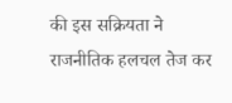की इस सक्रियता ने राजनीतिक हलचल तेज कर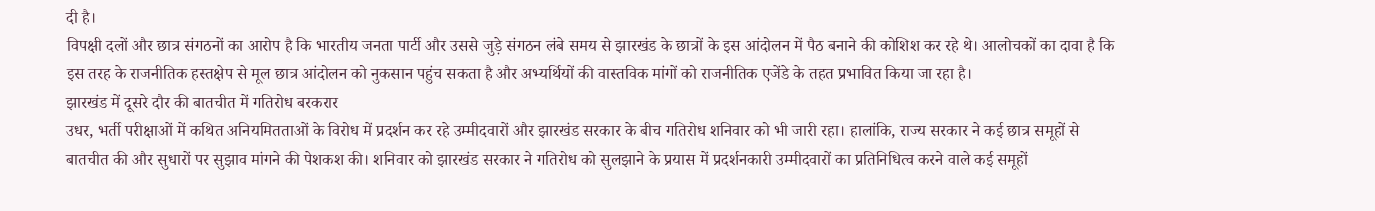दी है।
विपक्षी दलों और छात्र संगठनों का आरोप है कि भारतीय जनता पार्टी और उससे जुड़े संगठन लंबे समय से झारखंड के छात्रों के इस आंदोलन में पैठ बनाने की कोशिश कर रहे थे। आलोचकों का दावा है कि इस तरह के राजनीतिक हस्तक्षेप से मूल छात्र आंदोलन को नुकसान पहुंच सकता है और अभ्यर्थियों की वास्तविक मांगों को राजनीतिक एजेंडे के तहत प्रभावित किया जा रहा है।
झारखंड में दूसरे दौर की बातचीत में गतिरोध बरकरार
उधर, भर्ती परीक्षाओं में कथित अनियमितताओं के विरोध में प्रदर्शन कर रहे उम्मीदवारों और झारखंड सरकार के बीच गतिरोध शनिवार को भी जारी रहा। हालांकि, राज्य सरकार ने कई छात्र समूहों से बातचीत की और सुधारों पर सुझाव मांगने की पेशकश की। शनिवार को झारखंड सरकार ने गतिरोध को सुलझाने के प्रयास में प्रदर्शनकारी उम्मीदवारों का प्रतिनिधित्व करने वाले कई समूहों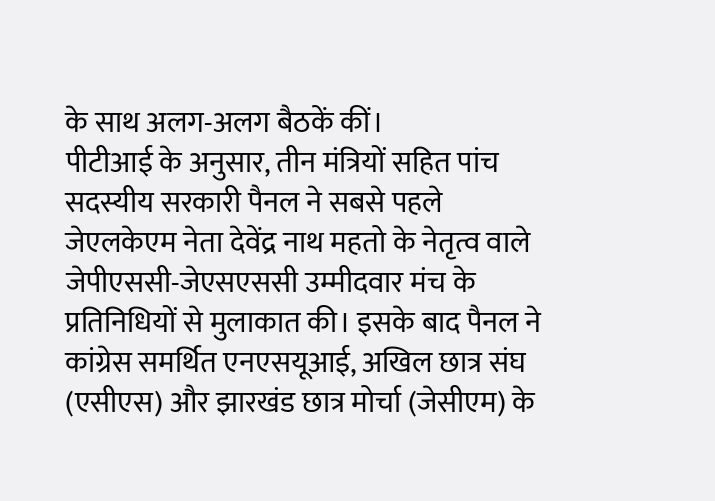के साथ अलग-अलग बैठकें कीं।
पीटीआई के अनुसार, तीन मंत्रियों सहित पांच सदस्यीय सरकारी पैनल ने सबसे पहले जेएलकेएम नेता देवेंद्र नाथ महतो के नेतृत्व वाले जेपीएससी-जेएसएससी उम्मीदवार मंच के प्रतिनिधियों से मुलाकात की। इसके बाद पैनल ने कांग्रेस समर्थित एनएसयूआई, अखिल छात्र संघ (एसीएस) और झारखंड छात्र मोर्चा (जेसीएम) के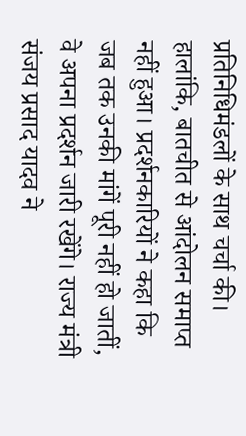प्रतिनिधिमंडलों के साथ चर्चा की।
हालांकि, बातचीत से आंदोलन समाप्त नहीं हुआ। प्रदर्शनकारियों ने कहा कि जब तक उनकी मांगें पूरी नहीं हो जातीं, वे अपना प्रदर्शन जारी रखेंगे। राज्य मंत्री संजय प्रसाद यादव ने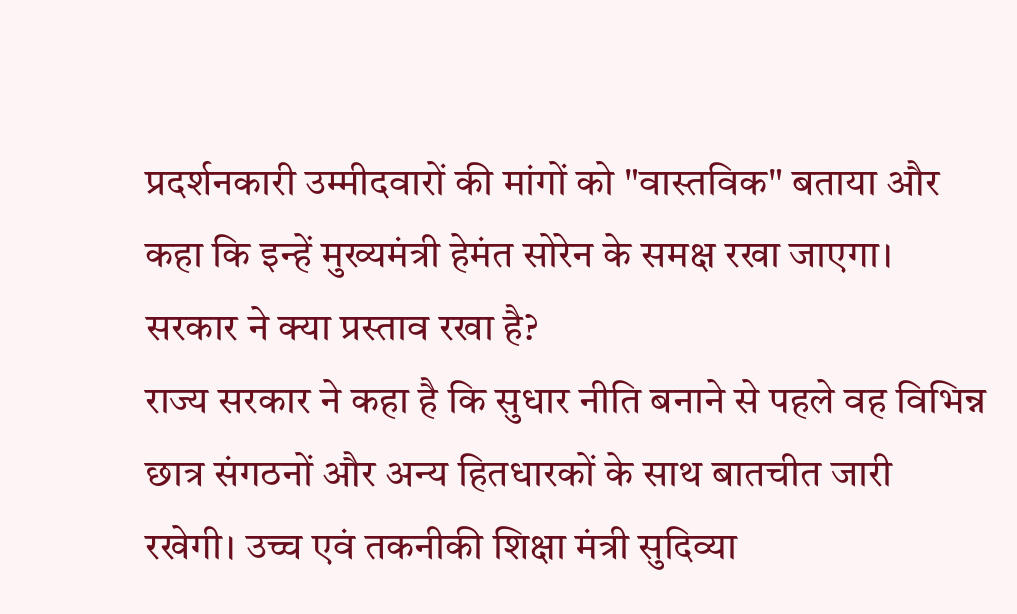प्रदर्शनकारी उम्मीदवारों की मांगों को "वास्तविक" बताया और कहा कि इन्हें मुख्यमंत्री हेमंत सोरेन के समक्ष रखा जाएगा।
सरकार ने क्या प्रस्ताव रखा है?
राज्य सरकार ने कहा है कि सुधार नीति बनाने से पहले वह विभिन्न छात्र संगठनों और अन्य हितधारकों के साथ बातचीत जारी रखेगी। उच्च एवं तकनीकी शिक्षा मंत्री सुदिव्या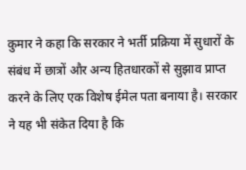कुमार ने कहा कि सरकार ने भर्ती प्रक्रिया में सुधारों के संबंध में छात्रों और अन्य हितधारकों से सुझाव प्राप्त करने के लिए एक विशेष ईमेल पता बनाया है। सरकार ने यह भी संकेत दिया है कि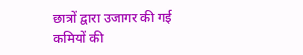छात्रों द्वारा उजागर की गई कमियों की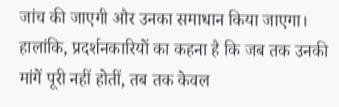जांच की जाएगी और उनका समाधान किया जाएगा। हालांकि, प्रदर्शनकारियों का कहना है कि जब तक उनकी मांगें पूरी नहीं होतीं, तब तक केवल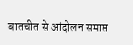बातचीत से आंदोलन समाप्त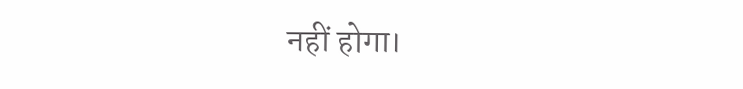नहीं होगा।